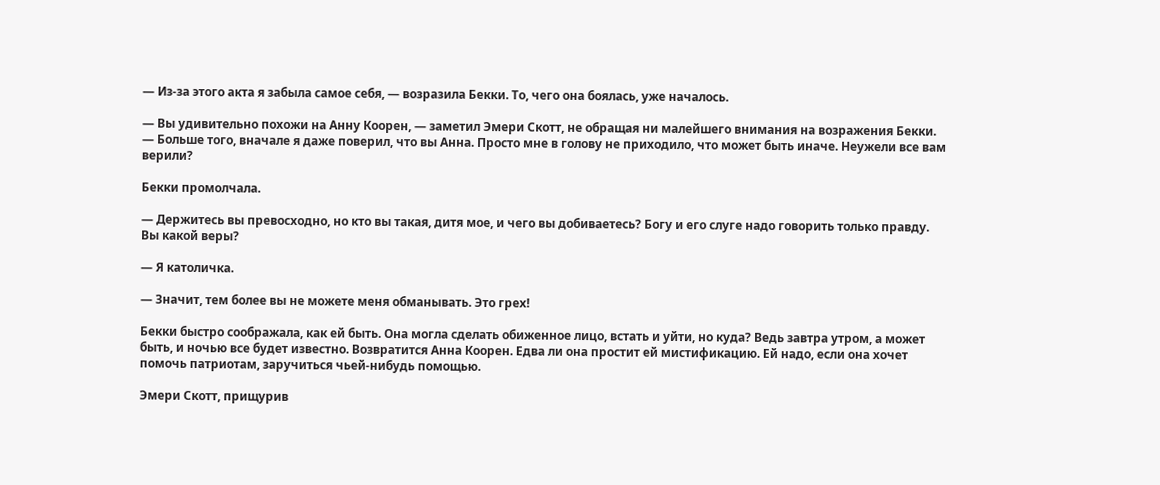— Из-за этого акта я забыла самое себя, — возразила Бекки. То, чего она боялась, уже началось.

— Вы удивительно похожи на Анну Коорен, — заметил Эмери Скотт, не обращая ни малейшего внимания на возражения Бекки. — Больше того, вначале я даже поверил, что вы Анна. Просто мне в голову не приходило, что может быть иначе. Неужели все вам верили?

Бекки промолчала.

— Держитесь вы превосходно, но кто вы такая, дитя мое, и чего вы добиваетесь? Богу и его слуге надо говорить только правду. Вы какой веры?

— Я католичка.

— Значит, тем более вы не можете меня обманывать. Это грех!

Бекки быстро соображала, как ей быть. Она могла сделать обиженное лицо, встать и уйти, но куда? Ведь завтра утром, а может быть, и ночью все будет известно. Возвратится Анна Коорен. Едва ли она простит ей мистификацию. Ей надо, если она хочет помочь патриотам, заручиться чьей-нибудь помощью.

Эмери Скотт, прищурив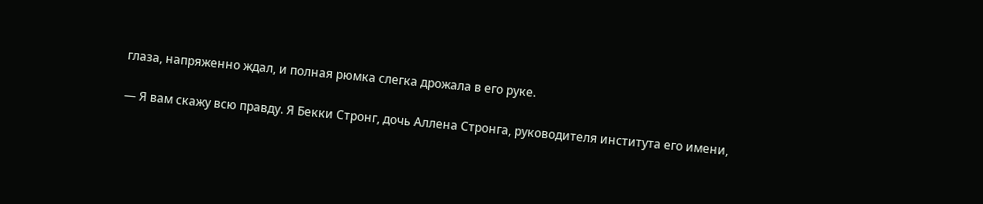глаза, напряженно ждал, и полная рюмка слегка дрожала в его руке.

— Я вам скажу всю правду. Я Бекки Стронг, дочь Аллена Стронга, руководителя института его имени,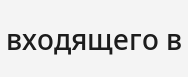входящего в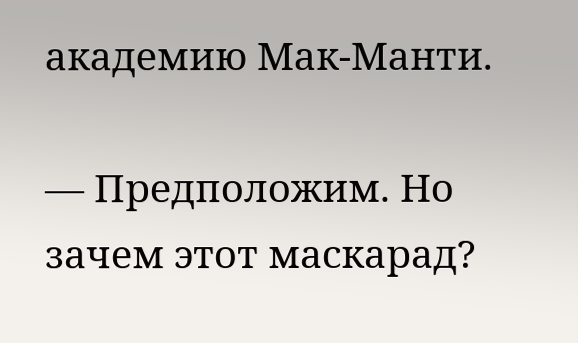академию Мак-Манти.

— Предположим. Но зачем этот маскарад?